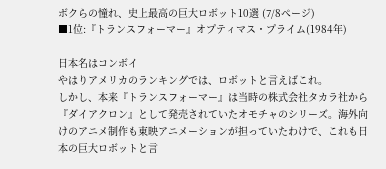ボクらの憧れ、史上最高の巨大ロボット10選 (7/8ページ)
■1位:『トランスフォーマー』オプティマス・プライム(1984年)

日本名はコンボイ
やはりアメリカのランキングでは、ロボットと言えばこれ。
しかし、本来『トランスフォーマー』は当時の株式会社タカラ社から『ダイアクロン』として発売されていたオモチャのシリーズ。海外向けのアニメ制作も東映アニメーションが担っていたわけで、これも日本の巨大ロボットと言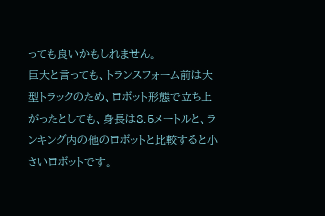っても良いかもしれません。
巨大と言っても、トランスフォーム前は大型トラックのため、ロボット形態で立ち上がったとしても、身長は8.5メートルと、ランキング内の他のロボットと比較すると小さいロボットです。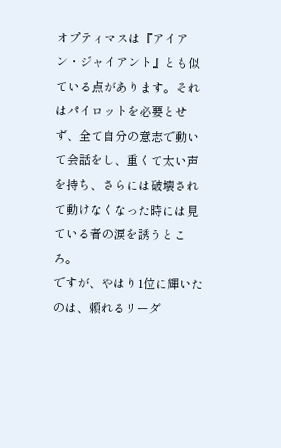オプティマスは『アイアン・ジャイアント』とも似ている点があります。それはパイロットを必要とせず、全て自分の意志で動いて会話をし、重くて太い声を持ち、さらには破壊されて動けなくなった時には見ている者の涙を誘うところ。
ですが、やはり1位に輝いたのは、頼れるリーダ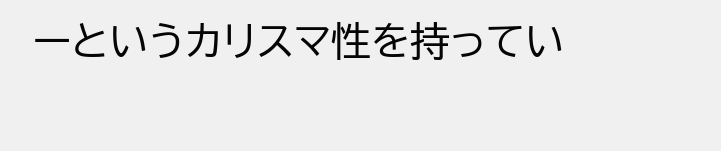ーというカリスマ性を持ってい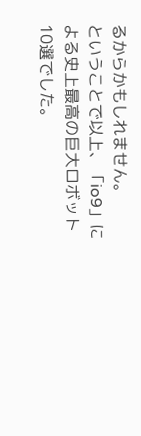るからかもしれません。
ということで以上、「io9」による史上最高の巨大ロボット10選でした。